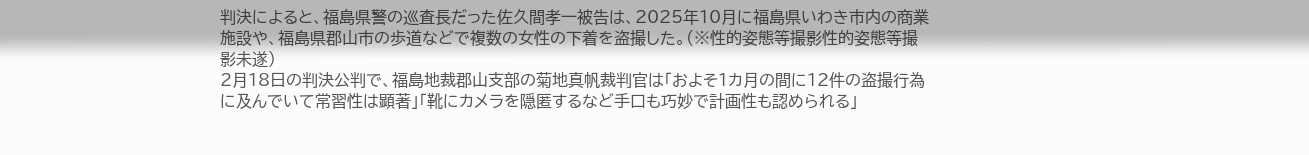判決によると、福島県警の巡査長だった佐久間孝一被告は、2025年10月に福島県いわき市内の商業施設や、福島県郡山市の歩道などで複数の女性の下着を盗撮した。(※性的姿態等撮影性的姿態等撮影未遂)
2月18日の判決公判で、福島地裁郡山支部の菊地真帆裁判官は「およそ1カ月の間に12件の盗撮行為に及んでいて常習性は顕著」「靴にカメラを隠匿するなど手口も巧妙で計画性も認められる」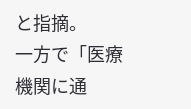と指摘。
一方で「医療機関に通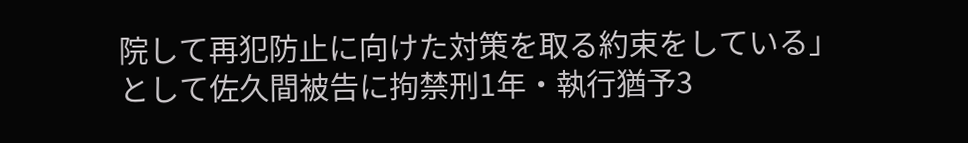院して再犯防止に向けた対策を取る約束をしている」として佐久間被告に拘禁刑1年・執行猶予3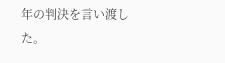年の判決を言い渡した。